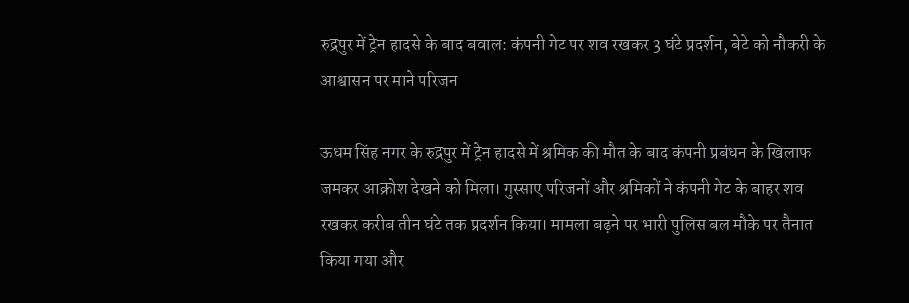रुद्रपुर में ट्रेन हादसे के बाद बवाल: कंपनी गेट पर शव रखकर 3 घंटे प्रदर्शन, बेटे को नौकरी के आश्वासन पर माने परिजन

ऊधम सिंह नगर के रुद्रपुर में ट्रेन हादसे में श्रमिक की मौत के बाद कंपनी प्रबंधन के खिलाफ जमकर आक्रोश देखने को मिला। गुस्साए परिजनों और श्रमिकों ने कंपनी गेट के बाहर शव रखकर करीब तीन घंटे तक प्रदर्शन किया। मामला बढ़ने पर भारी पुलिस बल मौके पर तैनात किया गया और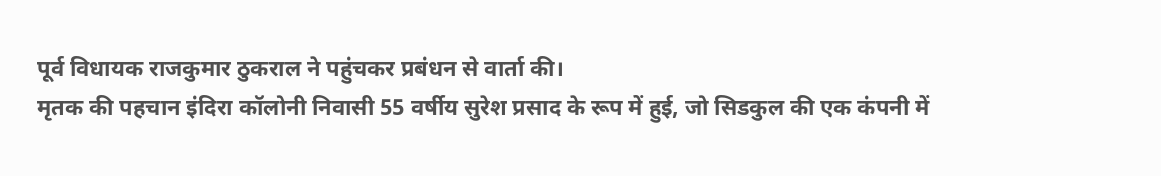पूर्व विधायक राजकुमार ठुकराल ने पहुंचकर प्रबंधन से वार्ता की।
मृतक की पहचान इंदिरा कॉलोनी निवासी 55 वर्षीय सुरेश प्रसाद के रूप में हुई, जो सिडकुल की एक कंपनी में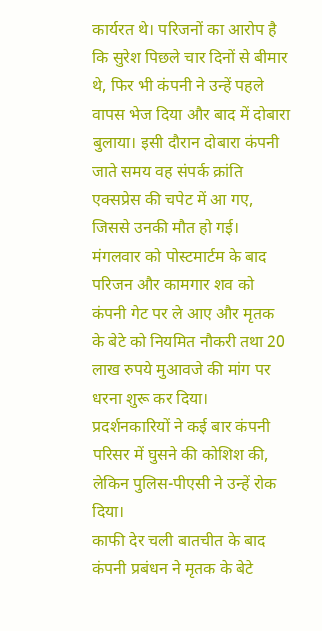कार्यरत थे। परिजनों का आरोप है कि सुरेश पिछले चार दिनों से बीमार थे, फिर भी कंपनी ने उन्हें पहले वापस भेज दिया और बाद में दोबारा बुलाया। इसी दौरान दोबारा कंपनी जाते समय वह संपर्क क्रांति एक्सप्रेस की चपेट में आ गए, जिससे उनकी मौत हो गई।
मंगलवार को पोस्टमार्टम के बाद परिजन और कामगार शव को कंपनी गेट पर ले आए और मृतक के बेटे को नियमित नौकरी तथा 20 लाख रुपये मुआवजे की मांग पर धरना शुरू कर दिया। प्रदर्शनकारियों ने कई बार कंपनी परिसर में घुसने की कोशिश की, लेकिन पुलिस-पीएसी ने उन्हें रोक दिया।
काफी देर चली बातचीत के बाद कंपनी प्रबंधन ने मृतक के बेटे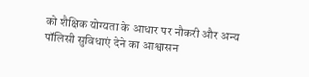को शैक्षिक योग्यता के आधार पर नौकरी और अन्य पॉलिसी सुविधाएं देने का आश्वासन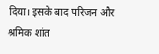दिया। इसके बाद परिजन और श्रमिक शांत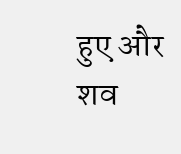हुए और शव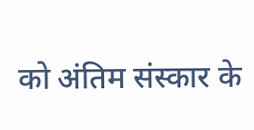को अंतिम संस्कार के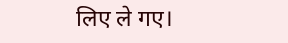लिए ले गए।